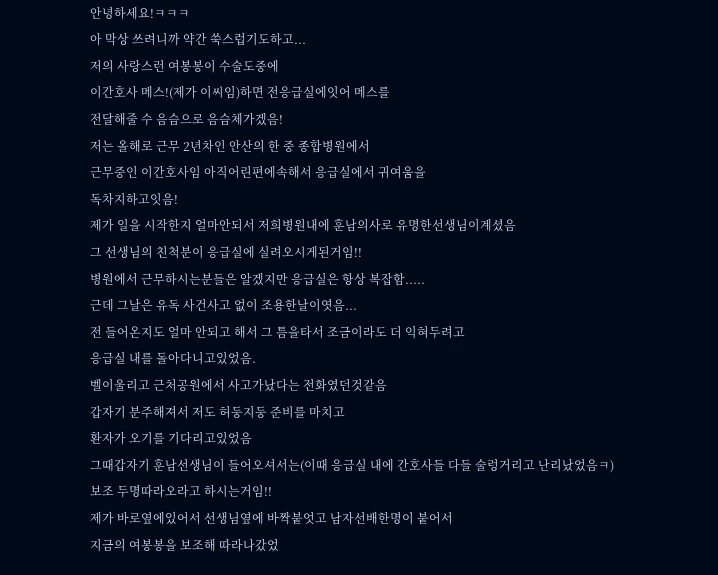안녕하세요!ㅋㅋㅋ
아 막상 쓰려니까 약간 쑥스럽기도하고...
저의 사랑스런 여봉봉이 수술도중에
이간호사 메스!(제가 이씨임)하면 전응급실에잇어 메스를
전달해줄 수 음슴으로 음슴체가겠음!
저는 올해로 근무 2년차인 안산의 한 중 종합병원에서
근무중인 이간호사임 아직어린편에속해서 응급실에서 귀여움을
독차지하고잇음!
제가 일을 시작한지 얼마안되서 저희병원내에 훈남의사로 유명한선생님이계셨음
그 선생님의 친척분이 응급실에 실려오시게된거임!!
병원에서 근무하시는분들은 알겠지만 응급실은 항상 복잡함.....
근데 그날은 유독 사건사고 없이 조용한날이엿음...
전 들어온지도 얼마 안되고 해서 그 틈을타서 조금이라도 더 익혀두려고
응급실 내를 돌아다니고있었음.
벨이울리고 근처공원에서 사고가났다는 전화였던것같음
갑자기 분주해져서 저도 허둥지둥 준비를 마치고
환자가 오기를 기다리고있었음
그때갑자기 훈남선생님이 들어오셔서는(이때 응급실 내에 간호사들 다들 술렁거리고 난리났었음ㅋ)
보조 두명따라오라고 하시는거임!!
제가 바로옆에있어서 선생님옆에 바짝붙엇고 남자선배한명이 붙어서
지금의 여봉봉을 보조해 따라나갔었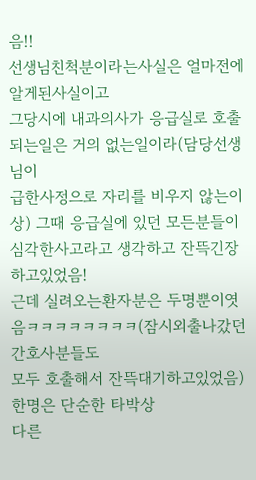음!!
선생님친척분이라는사실은 얼마전에 알게된사실이고
그당시에 내과의사가 응급실로 호출되는일은 거의 없는일이라(담당선생님이
급한사정으로 자리를 비우지 않는이상) 그때 응급실에 있던 모든분들이
심각한사고라고 생각하고 잔뜩긴장하고있었음!
근데 실려오는환자분은 두명뿐이엿음ㅋㅋㅋㅋㅋㅋㅋㅋ(잠시외출나갔던 간호사분들도
모두 호출해서 잔뜩대기하고있었음)한명은 단순한 타박상
다른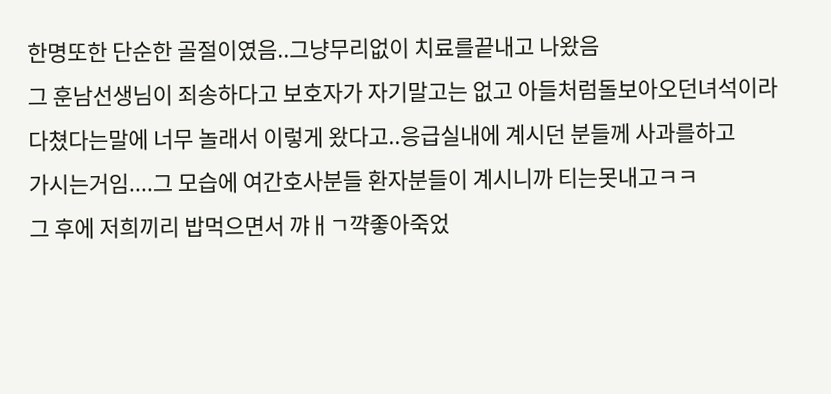한명또한 단순한 골절이였음..그냥무리없이 치료를끝내고 나왔음
그 훈남선생님이 죄송하다고 보호자가 자기말고는 없고 아들처럼돌보아오던녀석이라
다쳤다는말에 너무 놀래서 이렇게 왔다고..응급실내에 계시던 분들께 사과를하고
가시는거임....그 모습에 여간호사분들 환자분들이 계시니까 티는못내고ㅋㅋ
그 후에 저희끼리 밥먹으면서 꺄ㅐㄱ꺅좋아죽었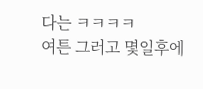다는 ㅋㅋㅋㅋ
여튼 그러고 몇일후에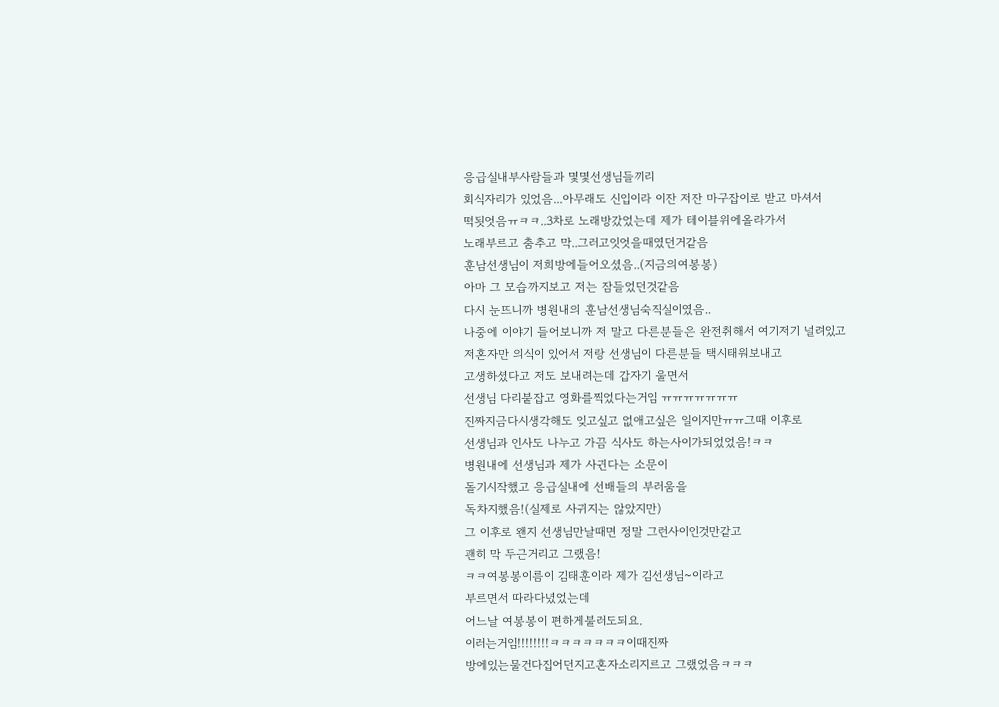응급실내부사람들과 몇몇선생님들끼리
회식자리가 있었음...아무래도 신입이라 이잔 저잔 마구잡이로 받고 마셔서
떡됫엇음ㅠㅋㅋ..3차로 노래방갔었는데 제가 테이블위에올라가서
노래부르고 춤추고 막..그러고잇엇을때였던거같음
훈남선생님이 저희방에들어오셨음..(지금의여봉봉)
아마 그 모습까지보고 저는 잠들었던것같음
다시 눈뜨니까 병원내의 훈남선생님숙직실이였음..
나중에 이야기 들어보니까 저 말고 다른분들은 완전취해서 여기저기 널려있고
저혼자만 의식이 있어서 저랑 선생님이 다른분들 택시태워보내고
고생하셨다고 저도 보내려는데 갑자기 울면서
선생님 다리붙잡고 영화를찍었다는거임 ㅠㅠㅠㅠㅠㅠㅠ
진짜지금다시생각해도 잊고싶고 없애고싶은 일이지만ㅠㅠ그때 이후로
선생님과 인사도 나누고 가끔 식사도 하는사이가되었었음!ㅋㅋ
병원내에 선생님과 제가 사귄다는 소문이
돌기시작했고 응급실내에 선배들의 부러움을
독차지했음!(실제로 사귀지는 않았지만)
그 이후로 왠지 선생님만날때면 정말 그런사이인것만같고
괜히 막 두근거리고 그랬음!
ㅋㅋ여봉봉이름이 김태훈이라 제가 김선생님~이라고
부르면서 따라다녔었는데
어느날 여봉봉이 편하게불러도되요.
이러는거임!!!!!!!!ㅋㅋㅋㅋㅋㅋㅋ이때진짜
방에있는물건다집어던지고혼자소리지르고 그랬었음ㅋㅋㅋ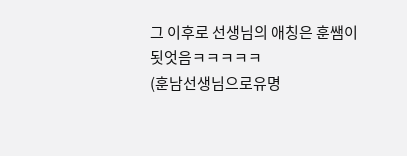그 이후로 선생님의 애칭은 훈쌤이됫엇음ㅋㅋㅋㅋㅋ
(훈남선생님으로유명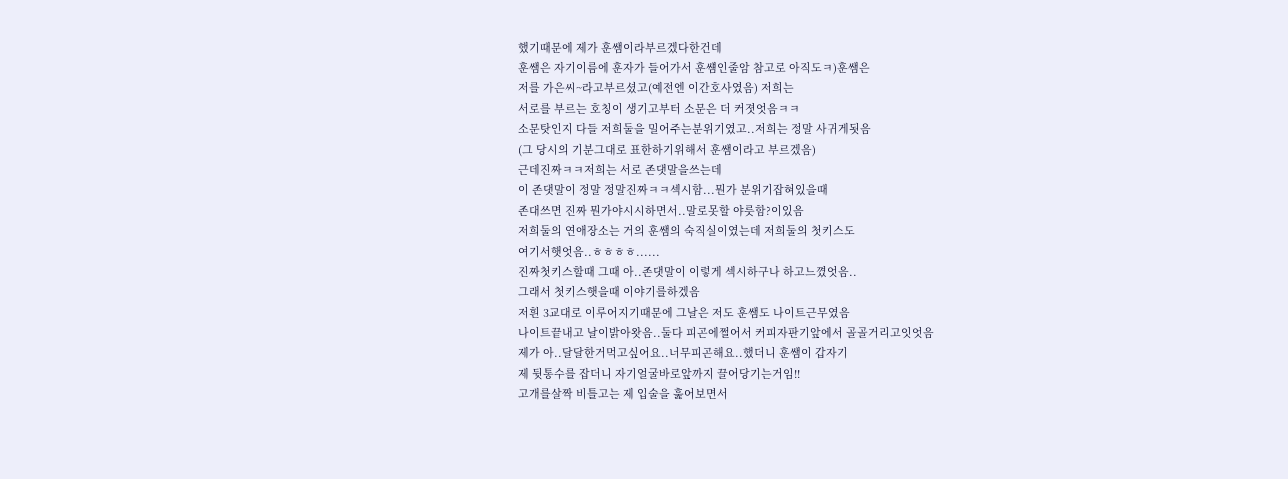했기때문에 제가 훈쌤이라부르겠다한건데
훈쌤은 자기이름에 훈자가 들어가서 훈썜인줄암 참고로 아직도ㅋ)훈쌤은
저를 가은씨~라고부르셨고(예전엔 이간호사였음) 저희는
서로를 부르는 호칭이 생기고부터 소문은 더 커졋엇음ㅋㅋ
소문탓인지 다들 저희둘을 밀어주는분위기였고..저희는 정말 사귀게됫음
(그 당시의 기분그대로 표한하기위해서 훈쌤이라고 부르겠음)
근데진짜ㅋㅋ저희는 서로 존댓말을쓰는데
이 존댓말이 정말 정말진짜ㅋㅋ섹시함...뭔가 분위기잡혀있을때
존대쓰면 진짜 뭔가야시시하면서..말로못할 야릇함?이있음
저희둘의 연애장소는 거의 훈쌤의 숙직실이였는데 저희둘의 첫키스도
여기서햇엇음..ㅎㅎㅎㅎ......
진짜첫키스할때 그때 아..존댓말이 이렇게 섹시하구나 하고느꼈엇음..
그래서 첫키스햇을때 이야기를하겠음
저흰 3교대로 이루어지기때문에 그날은 저도 훈쌤도 나이트근무였음
나이트끝내고 날이밝아왓음..둘다 피곤에쩔어서 커피자판기앞에서 골골거리고잇엇음
제가 아..달달한거먹고싶어요..너무피곤해요..했더니 훈쌤이 갑자기
제 뒷통수를 잡더니 자기얼굴바로앞까지 끌어당기는거임!!
고개를살짝 비틀고는 제 입술을 훑어보면서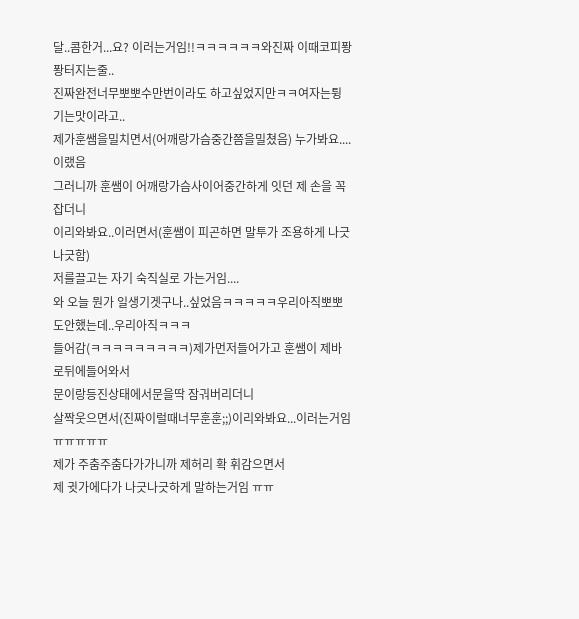달..콤한거...요? 이러는거임!!ㅋㅋㅋㅋㅋㅋ와진짜 이때코피퐝퐝터지는줄..
진짜완전너무뽀뽀수만번이라도 하고싶었지만ㅋㅋ여자는튕기는맛이라고..
제가훈쌤을밀치면서(어깨랑가슴중간쯤을밀쳤음) 누가봐요....이랬음
그러니까 훈쌤이 어깨랑가슴사이어중간하게 잇던 제 손을 꼭 잡더니
이리와봐요..이러면서(훈쌤이 피곤하면 말투가 조용하게 나긋나긋함)
저를끌고는 자기 숙직실로 가는거임....
와 오늘 뭔가 일생기겟구나..싶었음ㅋㅋㅋㅋㅋ우리아직뽀뽀도안했는데..우리아직ㅋㅋㅋ
들어감(ㅋㅋㅋㅋㅋㅋㅋㅋㅋ)제가먼저들어가고 훈쌤이 제바로뒤에들어와서
문이랑등진상태에서문을딱 잠궈버리더니
살짝웃으면서(진짜이럴때너무훈훈;;)이리와봐요...이러는거임ㅠㅠㅠㅠㅠ
제가 주춤주춤다가가니까 제허리 확 휘감으면서
제 귓가에다가 나긋나긋하게 말하는거임 ㅠㅠ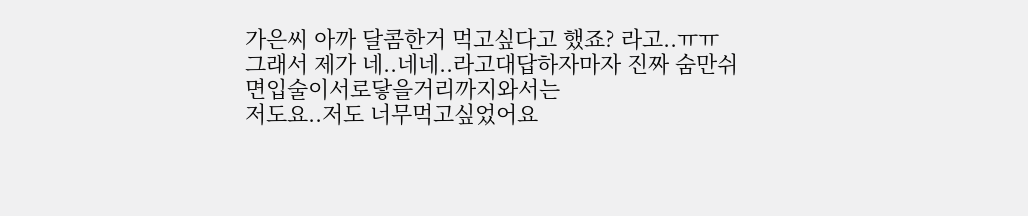가은씨 아까 달콤한거 먹고싶다고 했죠? 라고..ㅠㅠ
그래서 제가 네..네네..라고대답하자마자 진짜 숨만쉬면입술이서로닿을거리까지와서는
저도요..저도 너무먹고싶었어요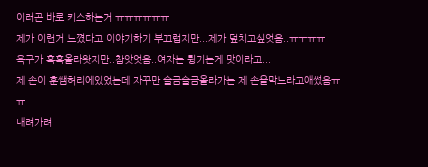이러곤 바로 키스하는거 ㅠㅠㅠㅠㅠㅠ
제가 이런거 느꼈다고 이야기하기 부끄럽지만...제가 덮치고싶엇음..ㅠㅜㅠㅠ
욕구가 훅훅올라왓지만..참앗엇음..여자는 튕기는게 맛이라고...
제 손이 훈쌤허리에있었는데 자꾸만 슬금슬금올라가는 제 손을막느라고애썼음ㅠㅠ
내려가려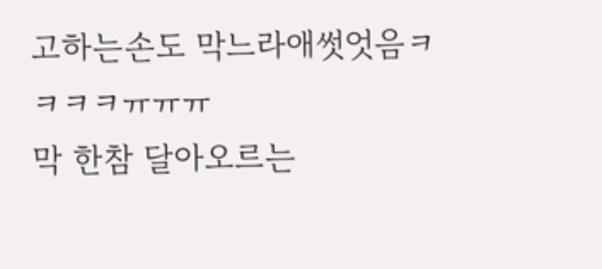고하는손도 막느라애썻엇음ㅋㅋㅋㅋㅠㅠㅠ
막 한참 달아오르는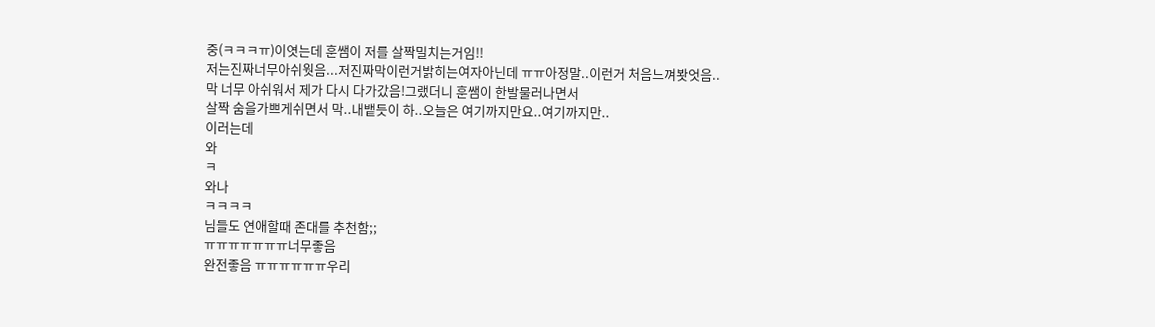중(ㅋㅋㅋㅠ)이엿는데 훈쌤이 저를 살짝밀치는거임!!
저는진짜너무아쉬웟음...저진짜막이런거밝히는여자아닌데 ㅠㅠ아정말..이런거 처음느껴봣엇음..
막 너무 아쉬워서 제가 다시 다가갔음!그랬더니 훈쌤이 한발물러나면서
살짝 숨을가쁘게쉬면서 막..내뱉듯이 하..오늘은 여기까지만요..여기까지만..
이러는데
와
ㅋ
와나
ㅋㅋㅋㅋ
님들도 연애할때 존대를 추천함;;
ㅠㅠㅠㅠㅠㅠㅠ너무좋음
완전좋음 ㅠㅠㅠㅠㅠㅠ우리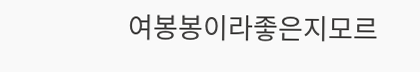여봉봉이라좋은지모르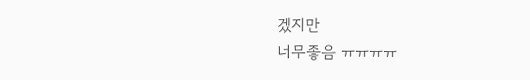겠지만
너무좋음 ㅠㅠㅠㅠ